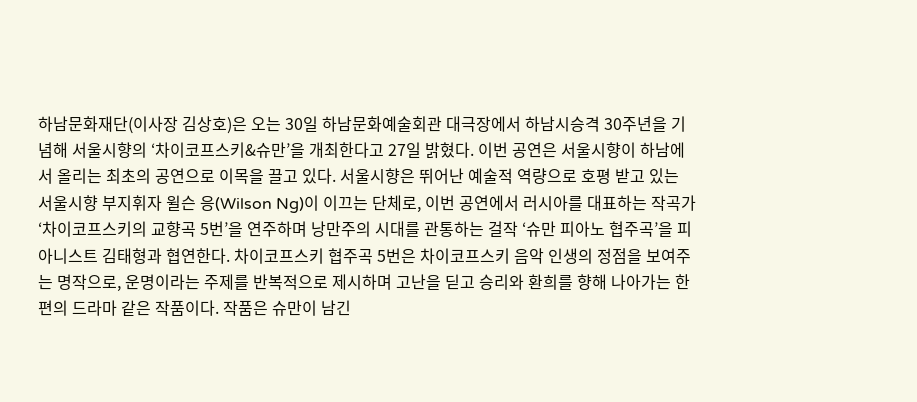하남문화재단(이사장 김상호)은 오는 30일 하남문화예술회관 대극장에서 하남시승격 30주년을 기념해 서울시향의 ‘차이코프스키&슈만’을 개최한다고 27일 밝혔다. 이번 공연은 서울시향이 하남에서 올리는 최초의 공연으로 이목을 끌고 있다. 서울시향은 뛰어난 예술적 역량으로 호평 받고 있는 서울시향 부지휘자 윌슨 응(Wilson Ng)이 이끄는 단체로, 이번 공연에서 러시아를 대표하는 작곡가 ‘차이코프스키의 교향곡 5번’을 연주하며 낭만주의 시대를 관통하는 걸작 ‘슈만 피아노 협주곡’을 피아니스트 김태형과 협연한다. 차이코프스키 협주곡 5번은 차이코프스키 음악 인생의 정점을 보여주는 명작으로, 운명이라는 주제를 반복적으로 제시하며 고난을 딛고 승리와 환희를 향해 나아가는 한편의 드라마 같은 작품이다. 작품은 슈만이 남긴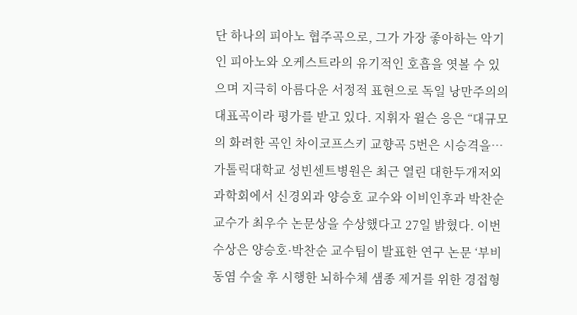단 하나의 피아노 협주곡으로, 그가 가장 좋아하는 악기인 피아노와 오케스트라의 유기적인 호흡을 엿볼 수 있으며 지극히 아름다운 서정적 표현으로 독일 낭만주의의 대표곡이라 평가를 받고 있다. 지휘자 윌슨 응은 “대규모의 화려한 곡인 차이코프스키 교향곡 5번은 시승격을…
가톨릭대학교 성빈센트병원은 최근 열린 대한두개저외과학회에서 신경외과 양승호 교수와 이비인후과 박찬순 교수가 최우수 논문상을 수상했다고 27일 밝혔다. 이번 수상은 양승호·박찬순 교수팀이 발표한 연구 논문 ‘부비동염 수술 후 시행한 뇌하수체 샘종 제거를 위한 경접형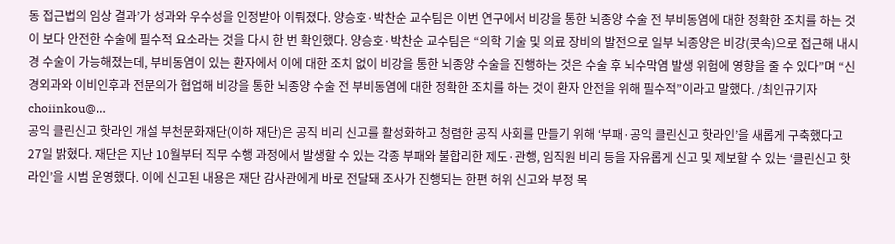동 접근법의 임상 결과’가 성과와 우수성을 인정받아 이뤄졌다. 양승호·박찬순 교수팀은 이번 연구에서 비강을 통한 뇌종양 수술 전 부비동염에 대한 정확한 조치를 하는 것이 보다 안전한 수술에 필수적 요소라는 것을 다시 한 번 확인했다. 양승호·박찬순 교수팀은 “의학 기술 및 의료 장비의 발전으로 일부 뇌종양은 비강(콧속)으로 접근해 내시경 수술이 가능해졌는데, 부비동염이 있는 환자에서 이에 대한 조치 없이 비강을 통한 뇌종양 수술을 진행하는 것은 수술 후 뇌수막염 발생 위험에 영향을 줄 수 있다”며 “신경외과와 이비인후과 전문의가 협업해 비강을 통한 뇌종양 수술 전 부비동염에 대한 정확한 조치를 하는 것이 환자 안전을 위해 필수적”이라고 말했다. /최인규기자 choiinkou@…
공익 클린신고 핫라인 개설 부천문화재단(이하 재단)은 공직 비리 신고를 활성화하고 청렴한 공직 사회를 만들기 위해 ‘부패·공익 클린신고 핫라인’을 새롭게 구축했다고 27일 밝혔다. 재단은 지난 10월부터 직무 수행 과정에서 발생할 수 있는 각종 부패와 불합리한 제도·관행, 임직원 비리 등을 자유롭게 신고 및 제보할 수 있는 ‘클린신고 핫라인’을 시범 운영했다. 이에 신고된 내용은 재단 감사관에게 바로 전달돼 조사가 진행되는 한편 허위 신고와 부정 목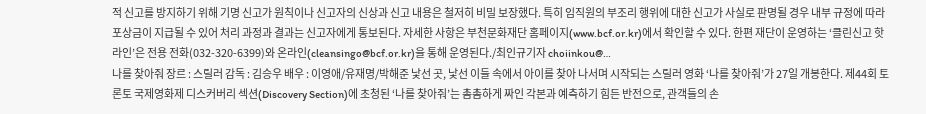적 신고를 방지하기 위해 기명 신고가 원칙이나 신고자의 신상과 신고 내용은 철저히 비밀 보장했다. 특히 임직원의 부조리 행위에 대한 신고가 사실로 판명될 경우 내부 규정에 따라 포상금이 지급될 수 있어 처리 과정과 결과는 신고자에게 통보된다. 자세한 사항은 부천문화재단 홈페이지(www.bcf.or.kr)에서 확인할 수 있다. 한편 재단이 운영하는 ‘클린신고 핫라인’은 전용 전화(032-320-6399)와 온라인(cleansingo@bcf.or.kr)을 통해 운영된다./최인규기자 choiinkou@…
나를 찾아줘 장르 : 스릴러 감독 : 김승우 배우 : 이영애/유재명/박해준 낯선 곳, 낯선 이들 속에서 아이를 찾아 나서며 시작되는 스릴러 영화 ‘나를 찾아줘’가 27일 개봉한다. 제44회 토론토 국제영화제 디스커버리 섹션(Discovery Section)에 초청된 ‘나를 찾아줘’는 촘촘하게 짜인 각본과 예측하기 힘든 반전으로, 관객들의 손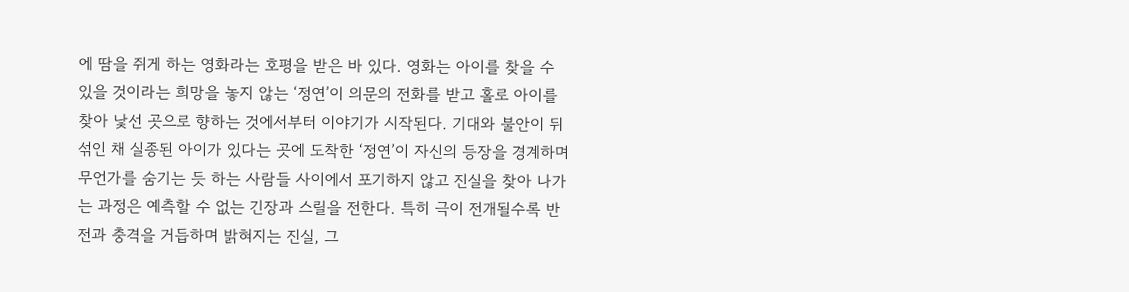에 땀을 쥐게 하는 영화라는 호평을 받은 바 있다. 영화는 아이를 찾을 수 있을 것이라는 희망을 놓지 않는 ‘정연’이 의문의 전화를 받고 홀로 아이를 찾아 낯선 곳으로 향하는 것에서부터 이야기가 시작된다. 기대와 불안이 뒤섞인 채 실종된 아이가 있다는 곳에 도착한 ‘정연’이 자신의 등장을 경계하며 무언가를 숨기는 듯 하는 사람들 사이에서 포기하지 않고 진실을 찾아 나가는 과정은 예측할 수 없는 긴장과 스릴을 전한다. 특히 극이 전개될수록 반전과 충격을 거듭하며 밝혀지는 진실, 그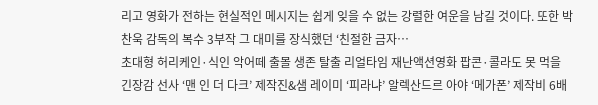리고 영화가 전하는 현실적인 메시지는 쉽게 잊을 수 없는 강렬한 여운을 남길 것이다. 또한 박찬욱 감독의 복수 3부작 그 대미를 장식했던 ‘친절한 금자…
초대형 허리케인·식인 악어떼 출몰 생존 탈출 리얼타임 재난액션영화 팝콘·콜라도 못 먹을 긴장감 선사 ‘맨 인 더 다크’ 제작진&샘 레이미 ‘피라냐’ 알렉산드르 아야 ‘메가폰’ 제작비 6배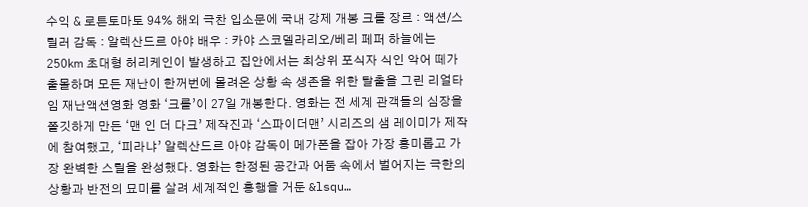수익 & 로튼토마토 94% 해외 극찬 입소문에 국내 강제 개봉 크롤 장르 : 액션/스릴러 감독 : 알렉산드르 아야 배우 : 카야 스코델라리오/베리 페퍼 하늘에는 250㎞ 초대형 허리케인이 발생하고 집안에서는 최상위 포식자 식인 악어 떼가 출몰하며 모든 재난이 한꺼번에 몰려온 상황 속 생존을 위한 탈출을 그린 리얼타임 재난액션영화 영화 ‘크롤’이 27일 개봉한다. 영화는 전 세계 관객들의 심장을 쫄깃하게 만든 ‘맨 인 더 다크’ 제작진과 ‘스파이더맨’ 시리즈의 샘 레이미가 제작에 참여했고, ‘피라냐’ 알렉산드르 아야 감독이 메가폰을 잡아 가장 흥미롭고 가장 완벽한 스릴을 완성했다. 영화는 한정된 공간과 어둠 속에서 벌어지는 극한의 상황과 반전의 묘미를 살려 세계적인 흥행을 거둔 &lsqu…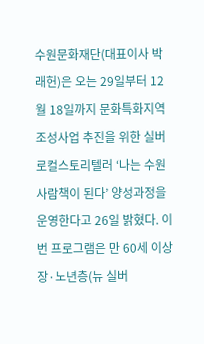수원문화재단(대표이사 박래헌)은 오는 29일부터 12월 18일까지 문화특화지역 조성사업 추진을 위한 실버로컬스토리텔러 ‘나는 수원사람책이 된다’ 양성과정을 운영한다고 26일 밝혔다. 이번 프로그램은 만 60세 이상 장·노년층(뉴 실버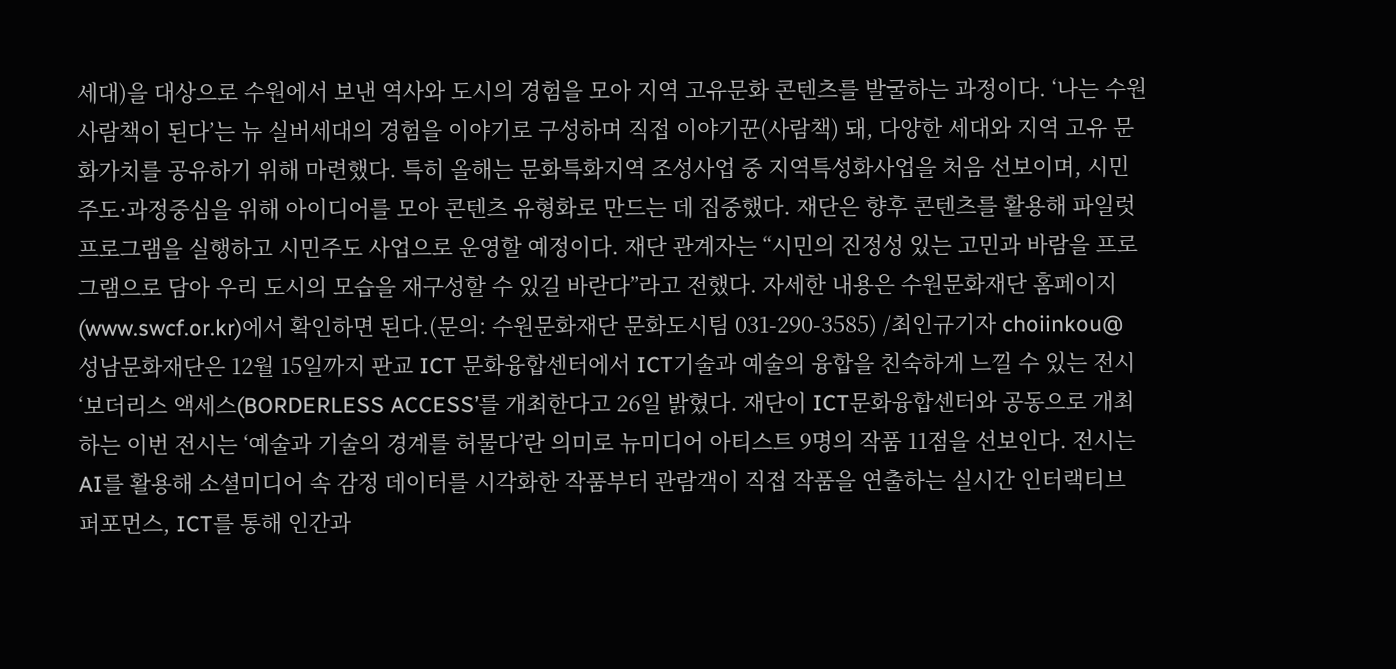세대)을 대상으로 수원에서 보낸 역사와 도시의 경험을 모아 지역 고유문화 콘텐츠를 발굴하는 과정이다. ‘나는 수원사람책이 된다’는 뉴 실버세대의 경험을 이야기로 구성하며 직접 이야기꾼(사람책) 돼, 다양한 세대와 지역 고유 문화가치를 공유하기 위해 마련했다. 특히 올해는 문화특화지역 조성사업 중 지역특성화사업을 처음 선보이며, 시민주도·과정중심을 위해 아이디어를 모아 콘텐츠 유형화로 만드는 데 집중했다. 재단은 향후 콘텐츠를 활용해 파일럿 프로그램을 실행하고 시민주도 사업으로 운영할 예정이다. 재단 관계자는 “시민의 진정성 있는 고민과 바람을 프로그램으로 담아 우리 도시의 모습을 재구성할 수 있길 바란다”라고 전했다. 자세한 내용은 수원문화재단 홈페이지(www.swcf.or.kr)에서 확인하면 된다.(문의: 수원문화재단 문화도시팀 031-290-3585) /최인규기자 choiinkou@
성남문화재단은 12월 15일까지 판교 ICT 문화융합센터에서 ICT기술과 예술의 융합을 친숙하게 느낄 수 있는 전시 ‘보더리스 액세스(BORDERLESS ACCESS’를 개최한다고 26일 밝혔다. 재단이 ICT문화융합센터와 공동으로 개최하는 이번 전시는 ‘예술과 기술의 경계를 허물다’란 의미로 뉴미디어 아티스트 9명의 작품 11점을 선보인다. 전시는 AI를 활용해 소셜미디어 속 감정 데이터를 시각화한 작품부터 관람객이 직접 작품을 연출하는 실시간 인터랙티브 퍼포먼스, ICT를 통해 인간과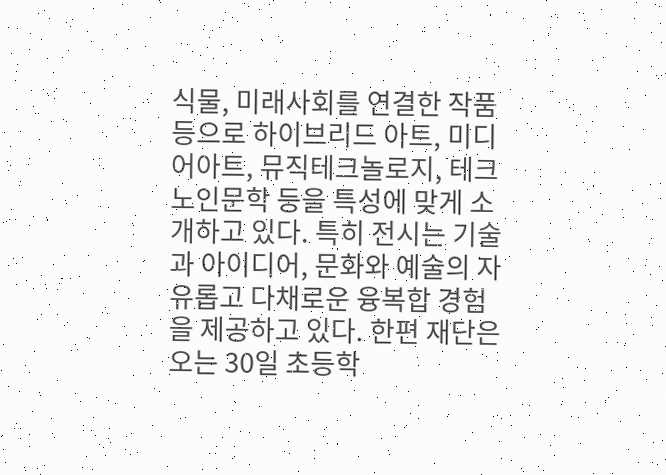식물, 미래사회를 연결한 작품 등으로 하이브리드 아트, 미디어아트, 뮤직테크놀로지, 테크노인문학 등을 특성에 맞게 소개하고 있다. 특히 전시는 기술과 아이디어, 문화와 예술의 자유롭고 다채로운 융복합 경험을 제공하고 있다. 한편 재단은 오는 30일 초등학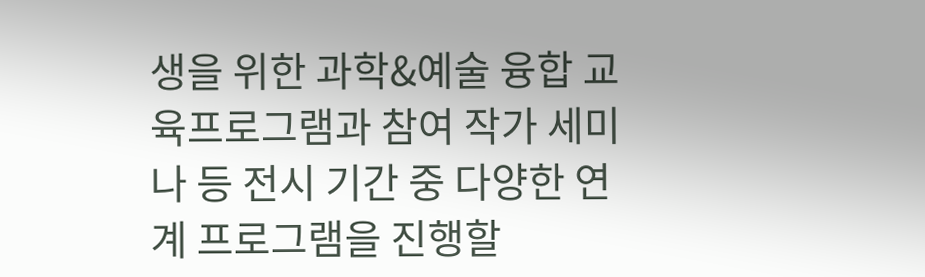생을 위한 과학&예술 융합 교육프로그램과 참여 작가 세미나 등 전시 기간 중 다양한 연계 프로그램을 진행할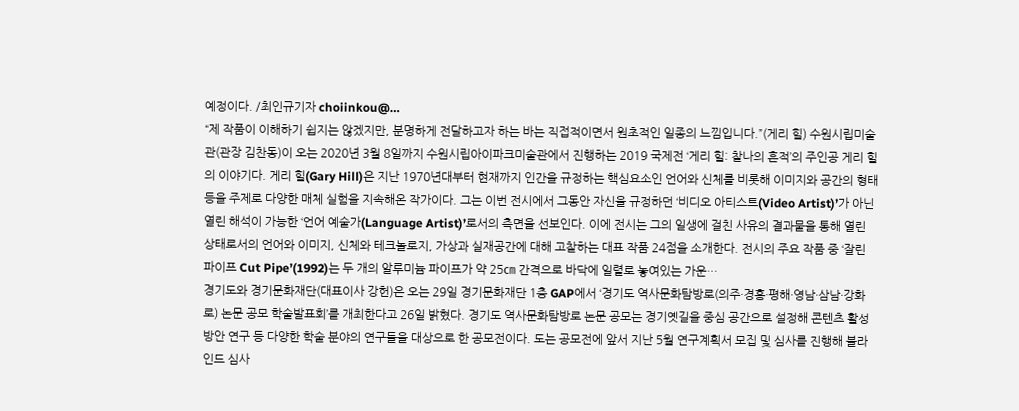예정이다. /최인규기자 choiinkou@…
“제 작품이 이해하기 쉽지는 않겠지만, 분명하게 전달하고자 하는 바는 직접적이면서 원초적인 일종의 느낌입니다.”(게리 힐) 수원시립미술관(관장 김찬동)이 오는 2020년 3월 8일까지 수원시립아이파크미술관에서 진행하는 2019 국제전 ‘게리 힐: 찰나의 흔적’의 주인공 게리 힐의 이야기다. 게리 힐(Gary Hill)은 지난 1970년대부터 현재까지 인간을 규정하는 핵심요소인 언어와 신체를 비롯해 이미지와 공간의 형태 등을 주제로 다양한 매체 실험을 지속해온 작가이다. 그는 이번 전시에서 그동안 자신을 규정하던 ‘비디오 아티스트(Video Artist)’가 아닌 열린 해석이 가능한 ‘언어 예술가(Language Artist)’로서의 측면을 선보인다. 이에 전시는 그의 일생에 걸친 사유의 결과물을 통해 열린 상태로서의 언어와 이미지, 신체와 테크놀로지, 가상과 실재공간에 대해 고찰하는 대표 작품 24점을 소개한다. 전시의 주요 작품 중 ‘잘린 파이프 Cut Pipe’(1992)는 두 개의 알루미늄 파이프가 약 25㎝ 간격으로 바닥에 일렬로 놓여있는 가운…
경기도와 경기문화재단(대표이사 강헌)은 오는 29일 경기문화재단 1층 GAP에서 ‘경기도 역사문화탐방로(의주·경흥·평해·영남·삼남·강화로) 논문 공모 학술발표회’를 개최한다고 26일 밝혔다. 경기도 역사문화탐방로 논문 공모는 경기옛길을 중심 공간으로 설정해 콘텐츠 활성 방안 연구 등 다양한 학술 분야의 연구들을 대상으로 한 공모전이다. 도는 공모전에 앞서 지난 5월 연구계획서 모집 및 심사를 진행해 블라인드 심사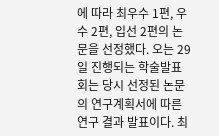에 따라 최우수 1편, 우수 2편, 입선 2편의 논문을 선정했다. 오는 29일 진행되는 학술발표회는 당시 선정된 논문의 연구계획서에 따른 연구 결과 발표이다. 최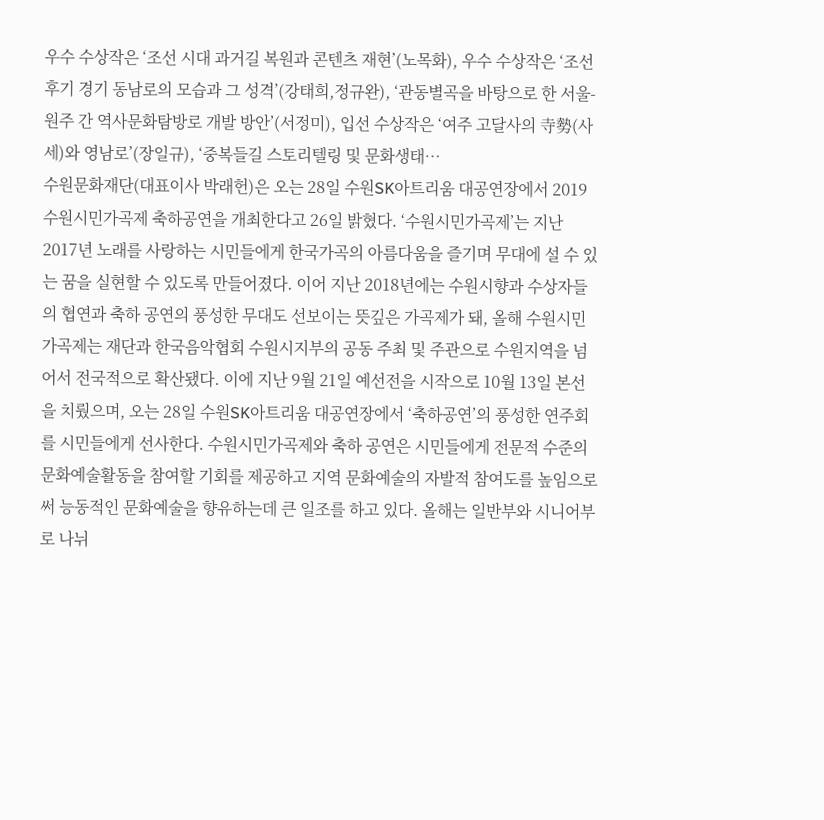우수 수상작은 ‘조선 시대 과거길 복원과 콘텐츠 재현’(노목화), 우수 수상작은 ‘조선후기 경기 동남로의 모습과 그 성격’(강태희,정규완), ‘관동별곡을 바탕으로 한 서울-원주 간 역사문화탐방로 개발 방안’(서정미), 입선 수상작은 ‘여주 고달사의 寺勢(사세)와 영남로’(장일규), ‘중복들길 스토리텔링 및 문화생태…
수원문화재단(대표이사 박래헌)은 오는 28일 수원SK아트리움 대공연장에서 2019 수원시민가곡제 축하공연을 개최한다고 26일 밝혔다. ‘수원시민가곡제’는 지난 2017년 노래를 사랑하는 시민들에게 한국가곡의 아름다움을 즐기며 무대에 설 수 있는 꿈을 실현할 수 있도록 만들어졌다. 이어 지난 2018년에는 수원시향과 수상자들의 협연과 축하 공연의 풍성한 무대도 선보이는 뜻깊은 가곡제가 돼, 올해 수원시민가곡제는 재단과 한국음악협회 수원시지부의 공동 주최 및 주관으로 수원지역을 넘어서 전국적으로 확산됐다. 이에 지난 9월 21일 예선전을 시작으로 10월 13일 본선을 치뤘으며, 오는 28일 수원SK아트리움 대공연장에서 ‘축하공연’의 풍성한 연주회를 시민들에게 선사한다. 수원시민가곡제와 축하 공연은 시민들에게 전문적 수준의 문화예술활동을 참여할 기회를 제공하고 지역 문화예술의 자발적 참여도를 높임으로써 능동적인 문화예술을 향유하는데 큰 일조를 하고 있다. 올해는 일반부와 시니어부로 나뉘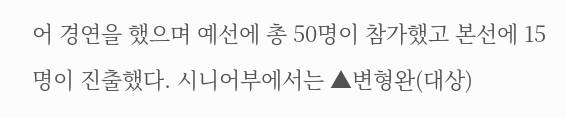어 경연을 했으며 예선에 총 50명이 참가했고 본선에 15명이 진출했다. 시니어부에서는 ▲변형완(대상)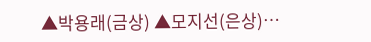▲박용래(금상) ▲모지선(은상)…